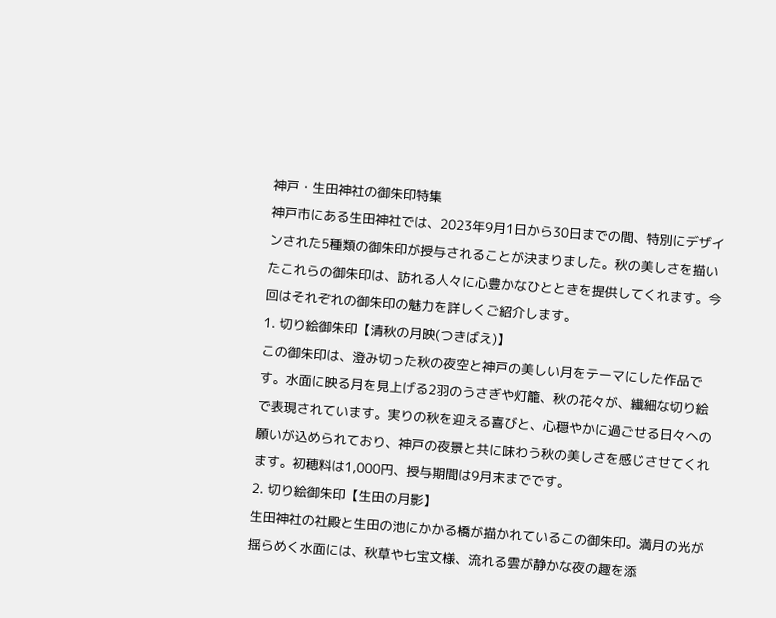神戸・生田神社の御朱印特集
神戸市にある生田神社では、2023年9月1日から30日までの間、特別にデザインされた5種類の御朱印が授与されることが決まりました。秋の美しさを描いたこれらの御朱印は、訪れる人々に心豊かなひとときを提供してくれます。今回はそれぞれの御朱印の魅力を詳しくご紹介します。
1. 切り絵御朱印【清秋の月映(つきばえ)】
この御朱印は、澄み切った秋の夜空と神戸の美しい月をテーマにした作品です。水面に映る月を見上げる2羽のうさぎや灯籠、秋の花々が、繊細な切り絵で表現されています。実りの秋を迎える喜びと、心穏やかに過ごせる日々への願いが込められており、神戸の夜景と共に味わう秋の美しさを感じさせてくれます。初穂料は1,000円、授与期間は9月末までです。
2. 切り絵御朱印【生田の月影】
生田神社の社殿と生田の池にかかる橋が描かれているこの御朱印。満月の光が揺らめく水面には、秋草や七宝文様、流れる雲が静かな夜の趣を添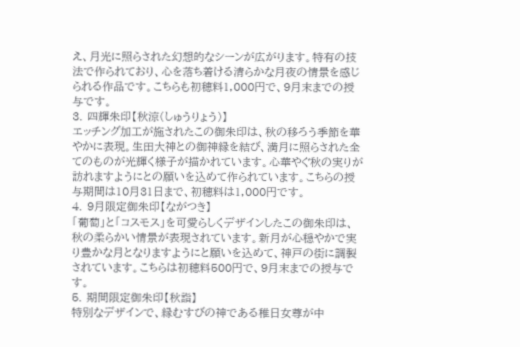え、月光に照らされた幻想的なシーンが広がります。特有の技法で作られており、心を落ち着ける清らかな月夜の情景を感じられる作品です。こちらも初穂料1,000円で、9月末までの授与です。
3. 四輝朱印【秋涼(しゅうりょう)】
エッチング加工が施されたこの御朱印は、秋の移ろう季節を華やかに表現。生田大神との御神縁を結び、満月に照らされた全てのものが光輝く様子が描かれています。心華やぐ秋の実りが訪れますようにとの願いを込めて作られています。こちらの授与期間は10月31日まで、初穂料は1,000円です。
4. 9月限定御朱印【ながつき】
「葡萄」と「コスモス」を可愛らしくデザインしたこの御朱印は、秋の柔らかい情景が表現されています。新月が心穏やかで実り豊かな月となりますようにと願いを込めて、神戸の街に調製されています。こちらは初穂料500円で、9月末までの授与です。
5. 期間限定御朱印【秋詣】
特別なデザインで、縁むすびの神である稚日女尊が中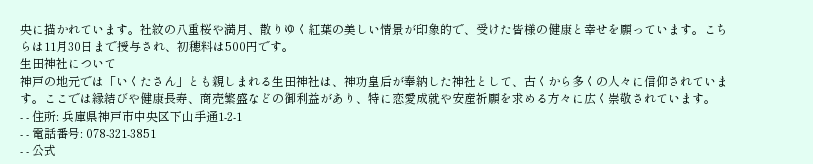央に描かれています。社紋の八重桜や満月、散りゆく紅葉の美しい情景が印象的で、受けた皆様の健康と幸せを願っています。こちらは11月30日まで授与され、初穂料は500円です。
生田神社について
神戸の地元では「いくたさん」とも親しまれる生田神社は、神功皇后が奉納した神社として、古くから多くの人々に信仰されています。ここでは縁結びや健康長寿、商売繁盛などの御利益があり、特に恋愛成就や安産祈願を求める方々に広く崇敬されています。
- - 住所: 兵庫県神戸市中央区下山手通1-2-1
- - 電話番号: 078-321-3851
- - 公式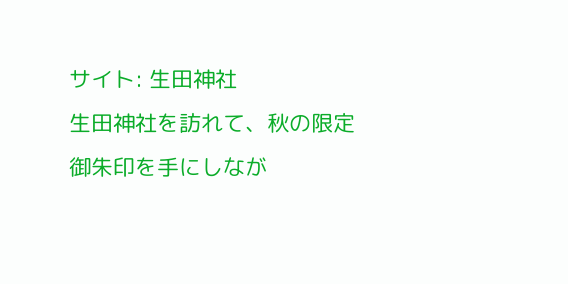サイト: 生田神社
生田神社を訪れて、秋の限定御朱印を手にしなが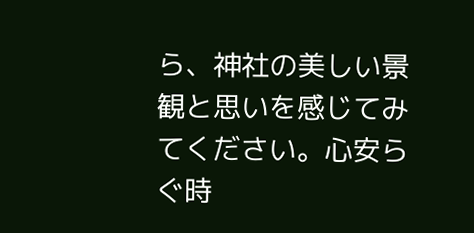ら、神社の美しい景観と思いを感じてみてください。心安らぐ時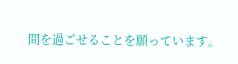間を過ごせることを願っています。